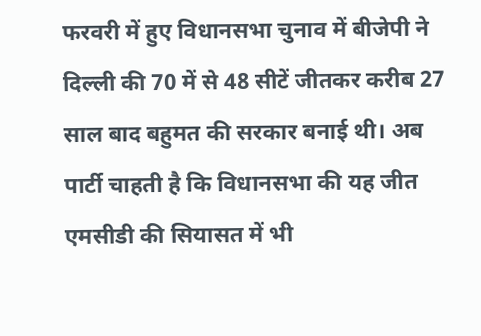फरवरी में हुए विधानसभा चुनाव में बीजेपी ने दिल्ली की 70 में से 48 सीटें जीतकर करीब 27 साल बाद बहुमत की सरकार बनाई थी। अब पार्टी चाहती है कि विधानसभा की यह जीत एमसीडी की सियासत में भी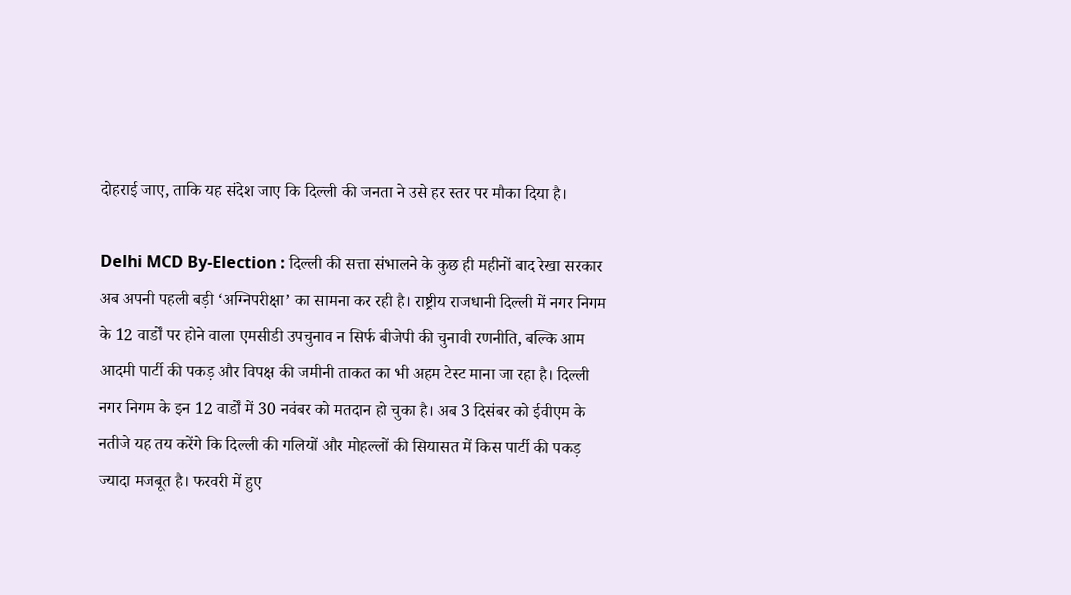दोहराई जाए, ताकि यह संदेश जाए कि दिल्ली की जनता ने उसे हर स्तर पर मौका दिया है।

Delhi MCD By-Election : दिल्ली की सत्ता संभालने के कुछ ही महीनों बाद रेखा सरकार अब अपनी पहली बड़ी ‘अग्निपरीक्षा’ का सामना कर रही है। राष्ट्रीय राजधानी दिल्ली में नगर निगम के 12 वार्डों पर होने वाला एमसीडी उपचुनाव न सिर्फ बीजेपी की चुनावी रणनीति, बल्कि आम आदमी पार्टी की पकड़ और विपक्ष की जमीनी ताकत का भी अहम टेस्ट माना जा रहा है। दिल्ली नगर निगम के इन 12 वार्डों में 30 नवंबर को मतदान हो चुका है। अब 3 दिसंबर को ईवीएम के नतीजे यह तय करेंगे कि दिल्ली की गलियों और मोहल्लों की सियासत में किस पार्टी की पकड़ ज्यादा मजबूत है। फरवरी में हुए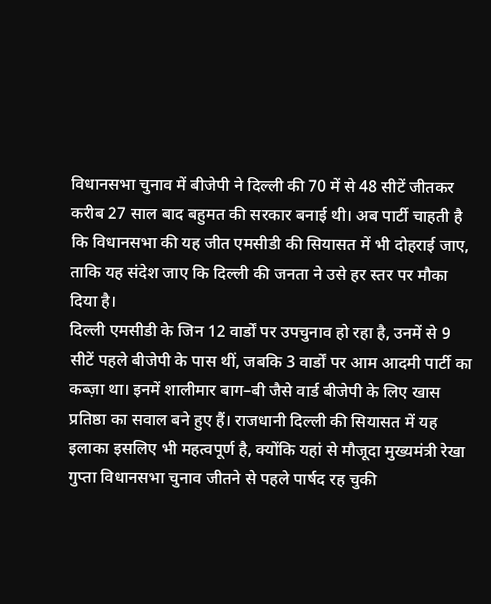विधानसभा चुनाव में बीजेपी ने दिल्ली की 70 में से 48 सीटें जीतकर करीब 27 साल बाद बहुमत की सरकार बनाई थी। अब पार्टी चाहती है कि विधानसभा की यह जीत एमसीडी की सियासत में भी दोहराई जाए, ताकि यह संदेश जाए कि दिल्ली की जनता ने उसे हर स्तर पर मौका दिया है।
दिल्ली एमसीडी के जिन 12 वार्डों पर उपचुनाव हो रहा है, उनमें से 9 सीटें पहले बीजेपी के पास थीं, जबकि 3 वार्डों पर आम आदमी पार्टी का कब्ज़ा था। इनमें शालीमार बाग–बी जैसे वार्ड बीजेपी के लिए खास प्रतिष्ठा का सवाल बने हुए हैं। राजधानी दिल्ली की सियासत में यह इलाका इसलिए भी महत्वपूर्ण है, क्योंकि यहां से मौजूदा मुख्यमंत्री रेखा गुप्ता विधानसभा चुनाव जीतने से पहले पार्षद रह चुकी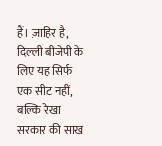हैं। ज़ाहिर है, दिल्ली बीजेपी के लिए यह सिर्फ एक सीट नहीं, बल्कि रेखा सरकार की साख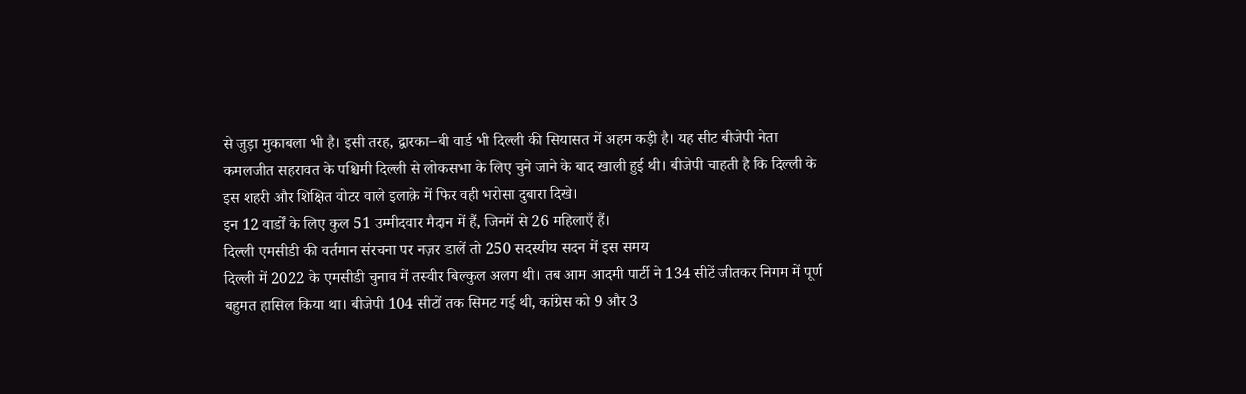से जुड़ा मुकाबला भी है। इसी तरह, द्वारका–बी वार्ड भी दिल्ली की सियासत में अहम कड़ी है। यह सीट बीजेपी नेता कमलजीत सहरावत के पश्चिमी दिल्ली से लोकसभा के लिए चुने जाने के बाद खाली हुई थी। बीजेपी चाहती है कि दिल्ली के इस शहरी और शिक्षित वोटर वाले इलाक़े में फिर वही भरोसा दुबारा दिखे।
इन 12 वार्डों के लिए कुल 51 उम्मीदवार मैदान में हैं, जिनमें से 26 महिलाएँ हैं।
दिल्ली एमसीडी की वर्तमान संरचना पर नज़र डालें तो 250 सदस्यीय सदन में इस समय
दिल्ली में 2022 के एमसीडी चुनाव में तस्वीर बिल्कुल अलग थी। तब आम आदमी पार्टी ने 134 सीटें जीतकर निगम में पूर्ण बहुमत हासिल किया था। बीजेपी 104 सीटों तक सिमट गई थी, कांग्रेस को 9 और 3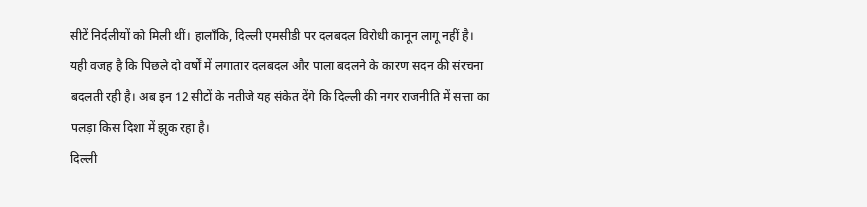सीटें निर्दलीयों को मिली थीं। हालाँकि, दिल्ली एमसीडी पर दलबदल विरोधी कानून लागू नहीं है। यही वजह है कि पिछले दो वर्षों में लगातार दलबदल और पाला बदलने के कारण सदन की संरचना बदलती रही है। अब इन 12 सीटों के नतीजे यह संकेत देंगे कि दिल्ली की नगर राजनीति में सत्ता का पलड़ा किस दिशा में झुक रहा है।
दिल्ली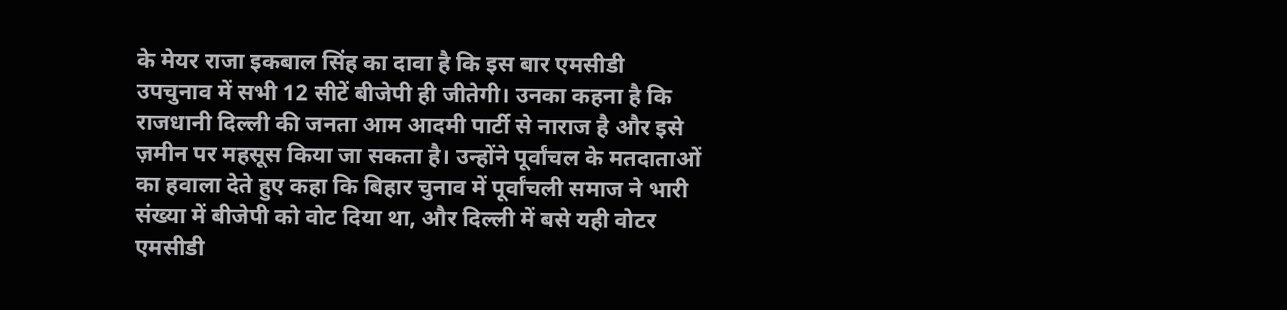के मेयर राजा इकबाल सिंह का दावा है कि इस बार एमसीडी उपचुनाव में सभी 12 सीटें बीजेपी ही जीतेगी। उनका कहना है कि राजधानी दिल्ली की जनता आम आदमी पार्टी से नाराज है और इसे ज़मीन पर महसूस किया जा सकता है। उन्होंने पूर्वांचल के मतदाताओं का हवाला देते हुए कहा कि बिहार चुनाव में पूर्वांचली समाज ने भारी संख्या में बीजेपी को वोट दिया था, और दिल्ली में बसे यही वोटर एमसीडी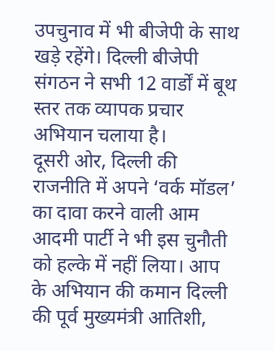उपचुनाव में भी बीजेपी के साथ खड़े रहेंगे। दिल्ली बीजेपी संगठन ने सभी 12 वार्डों में बूथ स्तर तक व्यापक प्रचार अभियान चलाया है।
दूसरी ओर, दिल्ली की राजनीति में अपने ‘वर्क मॉडल’ का दावा करने वाली आम आदमी पार्टी ने भी इस चुनौती को हल्के में नहीं लिया। आप के अभियान की कमान दिल्ली की पूर्व मुख्यमंत्री आतिशी,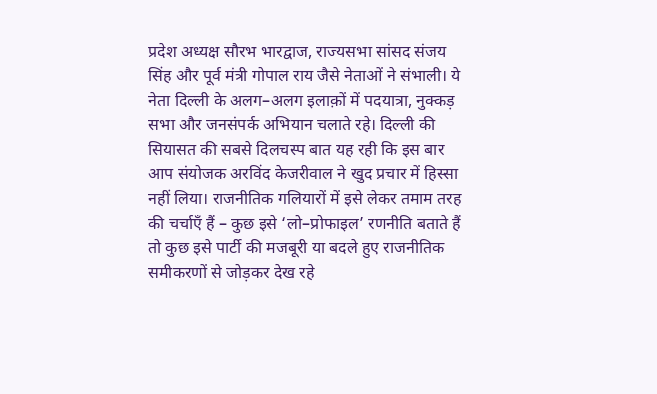प्रदेश अध्यक्ष सौरभ भारद्वाज, राज्यसभा सांसद संजय सिंह और पूर्व मंत्री गोपाल राय जैसे नेताओं ने संभाली। ये नेता दिल्ली के अलग–अलग इलाक़ों में पदयात्रा, नुक्कड़ सभा और जनसंपर्क अभियान चलाते रहे। दिल्ली की सियासत की सबसे दिलचस्प बात यह रही कि इस बार आप संयोजक अरविंद केजरीवाल ने खुद प्रचार में हिस्सा नहीं लिया। राजनीतिक गलियारों में इसे लेकर तमाम तरह की चर्चाएँ हैं – कुछ इसे ‘लो–प्रोफाइल’ रणनीति बताते हैं तो कुछ इसे पार्टी की मजबूरी या बदले हुए राजनीतिक समीकरणों से जोड़कर देख रहे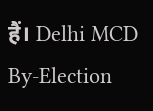हैं। Delhi MCD By-Election